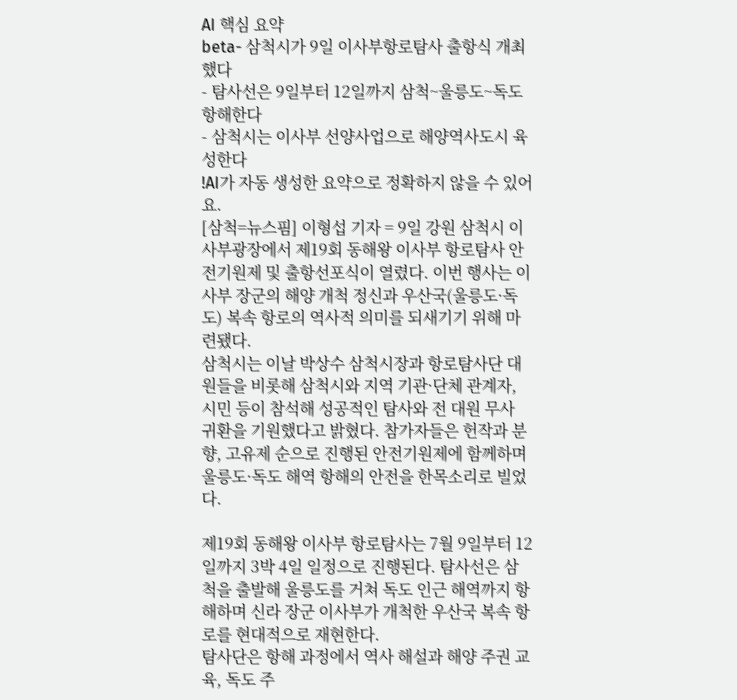AI 핵심 요약
beta- 삼척시가 9일 이사부항로탐사 출항식 개최했다
- 탐사선은 9일부터 12일까지 삼척~울릉도~독도 항해한다
- 삼척시는 이사부 선양사업으로 해양역사도시 육성한다
!AI가 자동 생성한 요약으로 정확하지 않을 수 있어요.
[삼척=뉴스핌] 이형섭 기자 = 9일 강원 삼척시 이사부광장에서 제19회 동해왕 이사부 항로탐사 안전기원제 및 출항선포식이 열렸다. 이번 행사는 이사부 장군의 해양 개척 정신과 우산국(울릉도·독도) 복속 항로의 역사적 의미를 되새기기 위해 마련됐다.
삼척시는 이날 박상수 삼척시장과 항로탐사단 대원들을 비롯해 삼척시와 지역 기관·단체 관계자, 시민 등이 참석해 성공적인 탐사와 전 대원 무사 귀환을 기원했다고 밝혔다. 참가자들은 헌작과 분향, 고유제 순으로 진행된 안전기원제에 함께하며 울릉도·독도 해역 항해의 안전을 한목소리로 빌었다.

제19회 동해왕 이사부 항로탐사는 7월 9일부터 12일까지 3박 4일 일정으로 진행된다. 탐사선은 삼척을 출발해 울릉도를 거쳐 독도 인근 해역까지 항해하며 신라 장군 이사부가 개척한 우산국 복속 항로를 현대적으로 재현한다.
탐사단은 항해 과정에서 역사 해설과 해양 주권 교육, 독도 주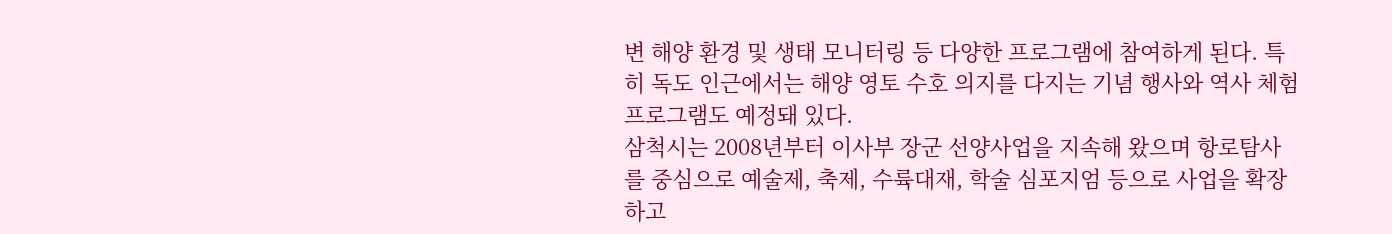변 해양 환경 및 생태 모니터링 등 다양한 프로그램에 참여하게 된다. 특히 독도 인근에서는 해양 영토 수호 의지를 다지는 기념 행사와 역사 체험 프로그램도 예정돼 있다.
삼척시는 2008년부터 이사부 장군 선양사업을 지속해 왔으며 항로탐사를 중심으로 예술제, 축제, 수륙대재, 학술 심포지엄 등으로 사업을 확장하고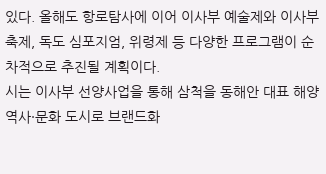있다. 올해도 항로탐사에 이어 이사부 예술제와 이사부 축제, 독도 심포지엄, 위령제 등 다양한 프로그램이 순차적으로 추진될 계획이다.
시는 이사부 선양사업을 통해 삼척을 동해안 대표 해양 역사·문화 도시로 브랜드화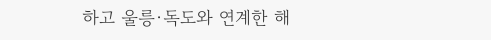하고 울릉·독도와 연계한 해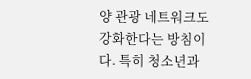양 관광 네트워크도 강화한다는 방침이다. 특히 청소년과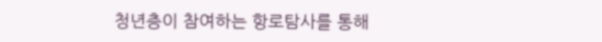청년층이 참여하는 항로탐사를 통해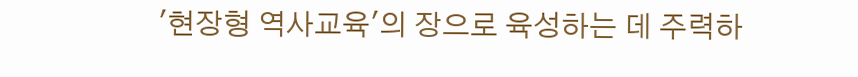'현장형 역사교육'의 장으로 육성하는 데 주력하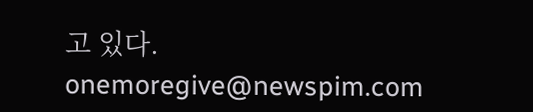고 있다.
onemoregive@newspim.com